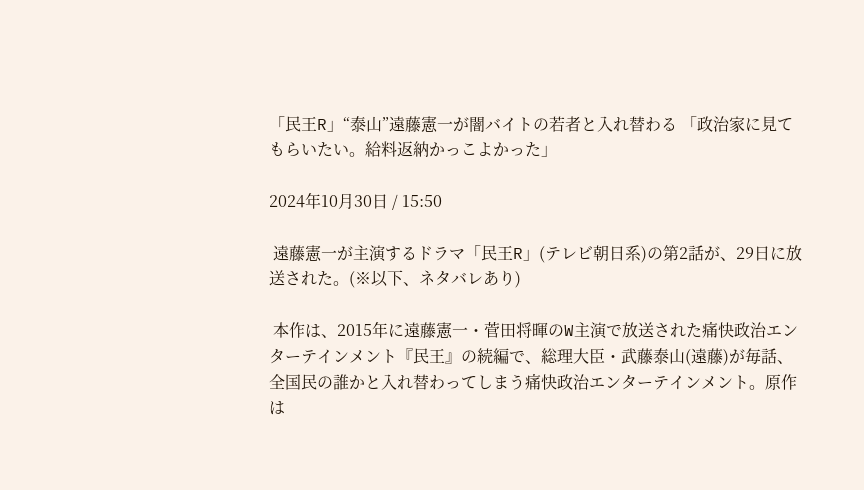「民王R」“泰山”遠藤憲一が闇バイトの若者と入れ替わる 「政治家に見てもらいたい。給料返納かっこよかった」

2024年10月30日 / 15:50

 遠藤憲一が主演するドラマ「民王R」(テレビ朝日系)の第2話が、29日に放送された。(※以下、ネタバレあり)

 本作は、2015年に遠藤憲一・菅田将暉のW主演で放送された痛快政治エンターテインメント『民王』の続編で、総理大臣・武藤泰山(遠藤)が毎話、全国民の誰かと入れ替わってしまう痛快政治エンターテインメント。原作は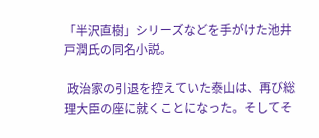「半沢直樹」シリーズなどを手がけた池井戸潤氏の同名小説。

 政治家の引退を控えていた泰山は、再び総理大臣の座に就くことになった。そしてそ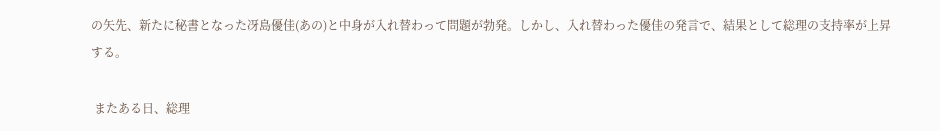の矢先、新たに秘書となった冴島優佳(あの)と中身が入れ替わって問題が勃発。しかし、入れ替わった優佳の発言で、結果として総理の支持率が上昇する。

 またある日、総理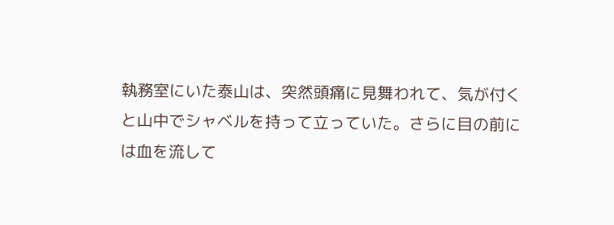執務室にいた泰山は、突然頭痛に見舞われて、気が付くと山中でシャベルを持って立っていた。さらに目の前には血を流して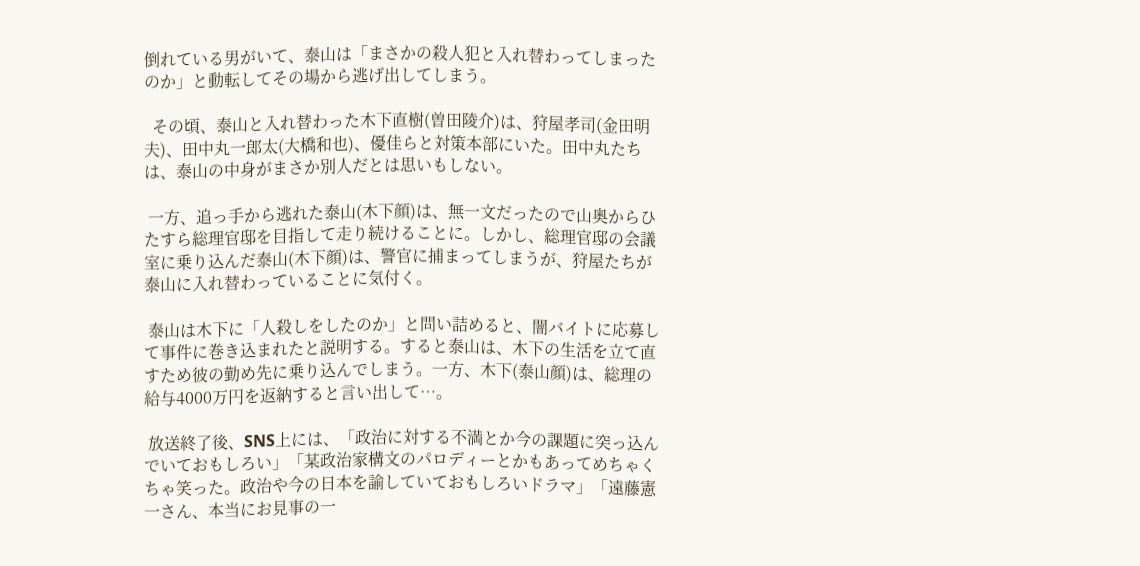倒れている男がいて、泰山は「まさかの殺人犯と入れ替わってしまったのか」と動転してその場から逃げ出してしまう。

  その頃、泰山と入れ替わった木下直樹(曽田陵介)は、狩屋孝司(金田明夫)、田中丸一郎太(大橋和也)、優佳らと対策本部にいた。田中丸たちは、泰山の中身がまさか別人だとは思いもしない。

 一方、追っ手から逃れた泰山(木下顔)は、無一文だったので山奥からひたすら総理官邸を目指して走り続けることに。しかし、総理官邸の会議室に乗り込んだ泰山(木下顔)は、警官に捕まってしまうが、狩屋たちが泰山に入れ替わっていることに気付く。

 泰山は木下に「人殺しをしたのか」と問い詰めると、闇バイトに応募して事件に巻き込まれたと説明する。すると泰山は、木下の生活を立て直すため彼の勤め先に乗り込んでしまう。一方、木下(泰山顔)は、総理の給与4000万円を返納すると言い出して…。

 放送終了後、SNS上には、「政治に対する不満とか今の課題に突っ込んでいておもしろい」「某政治家構文のパロディーとかもあってめちゃくちゃ笑った。政治や今の日本を諭していておもしろいドラマ」「遠藤憲一さん、本当にお見事の一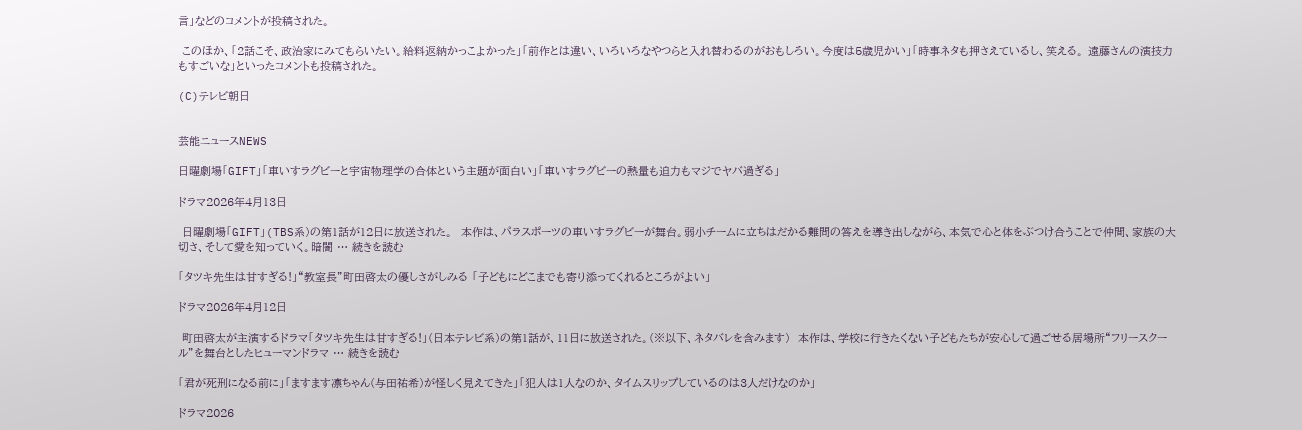言」などのコメントが投稿された。

 このほか、「2話こそ、政治家にみてもらいたい。給料返納かっこよかった」「前作とは違い、いろいろなやつらと入れ替わるのがおもしろい。今度は5歳児かい」「時事ネタも押さえているし、笑える。 遠藤さんの演技力もすごいな」といったコメントも投稿された。

(C)テレビ朝日


芸能ニュースNEWS

日曜劇場「GIFT」「車いすラグビーと宇宙物理学の合体という主題が面白い」「車いすラグビーの熱量も迫力もマジでヤバ過ぎる」

ドラマ2026年4月13日

 日曜劇場「GIFT」(TBS系)の第1話が12日に放送された。  本作は、パラスポーツの車いすラグビーが舞台。弱小チームに立ちはだかる難問の答えを導き出しながら、本気で心と体をぶつけ合うことで仲間、家族の大切さ、そして愛を知っていく。暗闇 … 続きを読む

「タツキ先生は甘すぎる!」“教室長”町田啓太の優しさがしみる 「子どもにどこまでも寄り添ってくれるところがよい」

ドラマ2026年4月12日

 町田啓太が主演するドラマ「タツキ先生は甘すぎる!」(日本テレビ系)の第1話が、11日に放送された。(※以下、ネタバレを含みます)  本作は、学校に行きたくない子どもたちが安心して過ごせる居場所“フリースクール”を舞台としたヒューマンドラマ … 続きを読む

「君が死刑になる前に」「ますます凛ちゃん(与田祐希)が怪しく見えてきた」「犯人は1人なのか、タイムスリップしているのは3人だけなのか」

ドラマ2026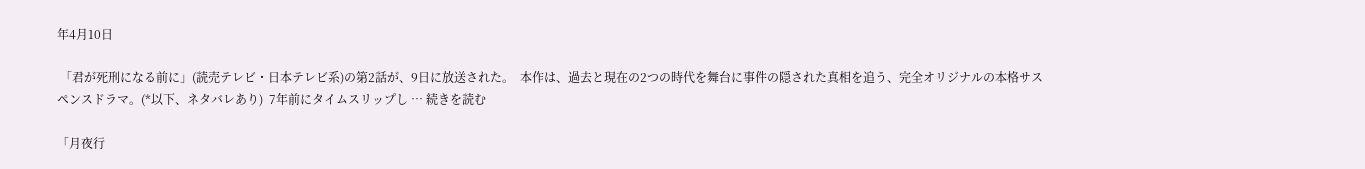年4月10日

 「君が死刑になる前に」(読売テレビ・日本テレビ系)の第2話が、9日に放送された。  本作は、過去と現在の2つの時代を舞台に事件の隠された真相を追う、完全オリジナルの本格サスペンスドラマ。(*以下、ネタバレあり)  7年前にタイムスリップし … 続きを読む

「月夜行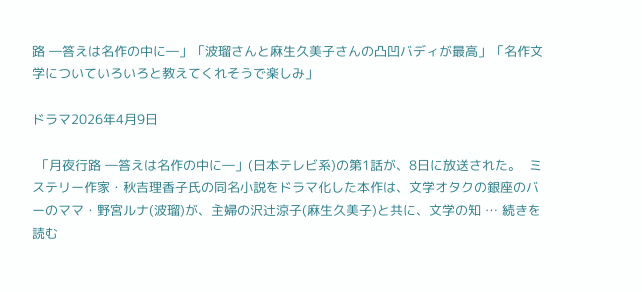路 ―答えは名作の中に―」「波瑠さんと麻生久美子さんの凸凹バディが最高」「名作文学についていろいろと教えてくれそうで楽しみ」

ドラマ2026年4月9日

 「月夜行路 ―答えは名作の中に―」(日本テレビ系)の第1話が、8日に放送された。  ミステリー作家・秋吉理香子氏の同名小説をドラマ化した本作は、文学オタクの銀座のバーのママ・野宮ルナ(波瑠)が、主婦の沢辻涼子(麻生久美子)と共に、文学の知 … 続きを読む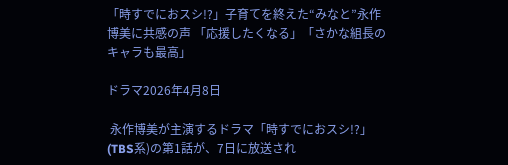「時すでにおスシ!?」子育てを終えた“みなと”永作博美に共感の声 「応援したくなる」「さかな組長のキャラも最高」

ドラマ2026年4月8日

 永作博美が主演するドラマ「時すでにおスシ!?」(TBS系)の第1話が、7日に放送され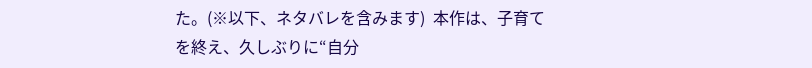た。(※以下、ネタバレを含みます)  本作は、子育てを終え、久しぶりに“自分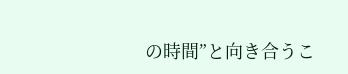の時間”と向き合うこ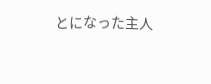とになった主人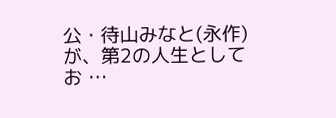公・待山みなと(永作)が、第2の人生としてお …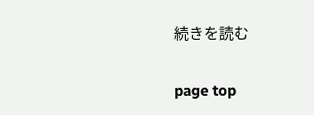続きを読む

page top